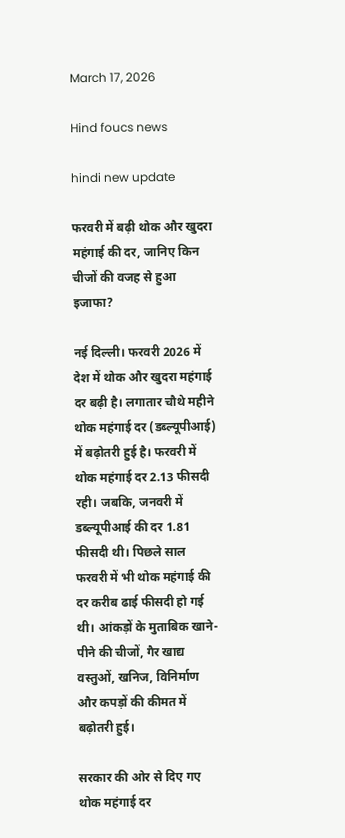March 17, 2026

Hind foucs news

hindi new update

फरवरी में बढ़ी थोक और खुदरा महंगाई की दर, जानिए किन चीजों की वजह से हुआ इजाफा?

नई दिल्ली। फरवरी 2026 में देश में थोक और खुदरा महंगाई दर बढ़ी है। लगातार चौथे महीने थोक महंगाई दर (डब्ल्यूपीआई) में बढ़ोतरी हुई है। फरवरी में थोक महंगाई दर 2.13 फीसदी रही। जबकि, जनवरी में डब्ल्यूपीआई की दर 1.81 फीसदी थी। पिछले साल फरवरी में भी थोक महंगाई की दर करीब ढाई फीसदी हो गई थी। आंकड़ों के मुताबिक खाने-पीने की चीजों, गैर खाद्य वस्तुओं, खनिज, विनिर्माण और कपड़ों की कीमत में बढ़ोतरी हुई।

सरकार की ओर से दिए गए थोक महंगाई दर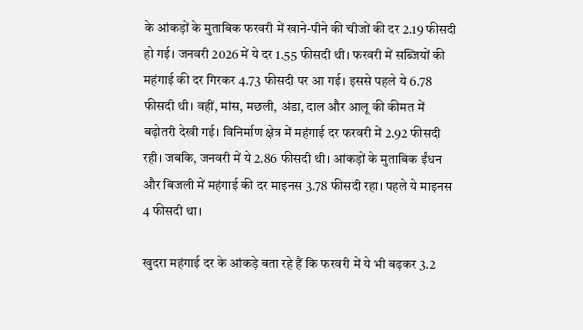के आंकड़ों के मुताबिक फरवरी में खाने-पीने की चीजों की दर 2.19 फीसदी हो गई। जनवरी 2026 में ये दर 1.55 फीसदी थी। फरवरी में सब्जियों की महंगाई की दर गिरकर 4.73 फीसदी पर आ गई। इससे पहले ये 6.78 फीसदी थी। वहीं, मांस, मछली, अंडा, दाल और आलू की कीमत में बढ़ोतरी देखी गई। विनिर्माण क्षेत्र में महंगाई दर फरवरी में 2.92 फीसदी रही। जबकि, जनवरी में ये 2.86 फीसदी थी। आंकड़ों के मुताबिक ईंधन और बिजली में महंगाई की दर माइनस 3.78 फीसदी रहा। पहले ये माइनस 4 फीसदी था।

खुदरा महंगाई दर के आंकड़े बता रहे हैं कि फरवरी में ये भी बढ़कर 3.2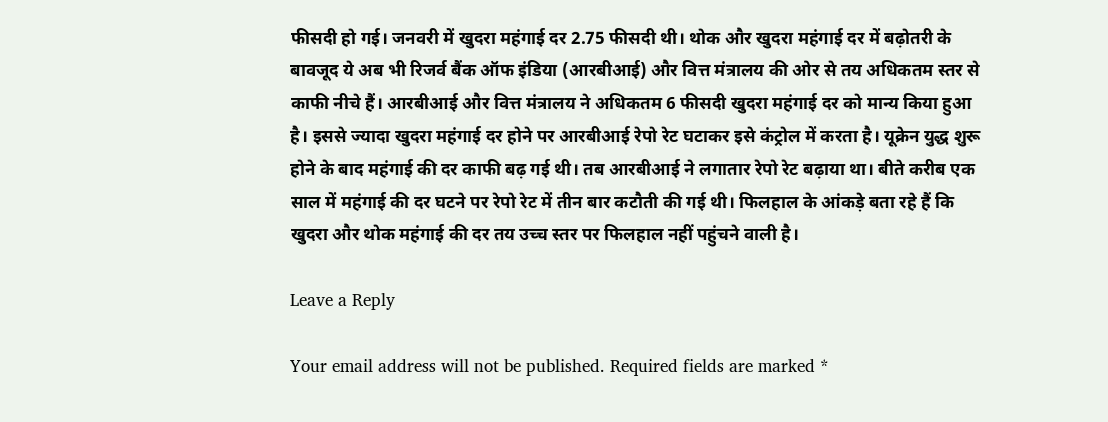फीसदी हो गई। जनवरी में खुदरा महंगाई दर 2.75 फीसदी थी। थोक और खुदरा महंगाई दर में बढ़ोतरी के बावजूद ये अब भी रिजर्व बैंक ऑफ इंडिया (आरबीआई) और वित्त मंत्रालय की ओर से तय अधिकतम स्तर से काफी नीचे हैं। आरबीआई और वित्त मंत्रालय ने अधिकतम 6 फीसदी खुदरा महंगाई दर को मान्य किया हुआ है। इससे ज्यादा खुदरा महंगाई दर होने पर आरबीआई रेपो रेट घटाकर इसे कंट्रोल में करता है। यूक्रेन युद्ध शुरू होने के बाद महंगाई की दर काफी बढ़ गई थी। तब आरबीआई ने लगातार रेपो रेट बढ़ाया था। बीते करीब एक साल में महंगाई की दर घटने पर रेपो रेट में तीन बार कटौती की गई थी। फिलहाल के आंकड़े बता रहे हैं कि खुदरा और थोक महंगाई की दर तय उच्च स्तर पर फिलहाल नहीं पहुंचने वाली है।

Leave a Reply

Your email address will not be published. Required fields are marked *